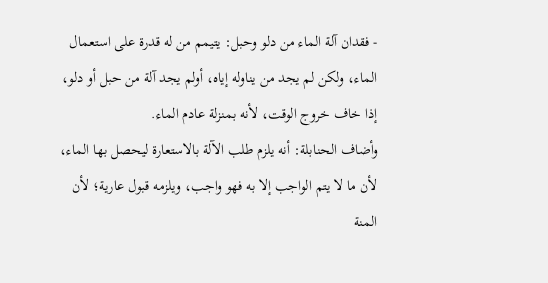- فقدان آلة الماء من دلو وحبل: يتيمم من له قدرة على استعمال الماء، ولكن لم يجد من يناوله إياه، أولم يجد آلة من حبل أو دلو، إذا خاف خروج الوقت، لأنه بمنزلة عادم الماء.
وأضاف الحنابلة: أنه يلزم طلب الآلة بالاستعارة ليحصل بها الماء، لأن ما لا يتم الواجب إلا به فهو واجب، ويلزمه قبول عارية؛ لأن المنة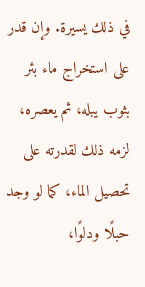في ذلك يسيرة. وإن قدر على استخراج ماء بئر بثوب يبله، ثم يعصره، لزمه ذلك لقدرته على تحصيل الماء، كما لو وجد حبلًا ودلوًا،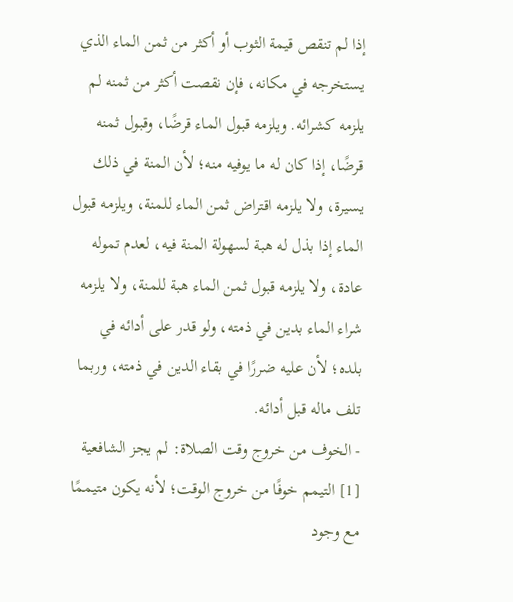إذا لم تنقص قيمة الثوب أو أكثر من ثمن الماء الذي يستخرجه في مكانه، فإن نقصت أكثر من ثمنه لم يلزمه كشرائه. ويلزمه قبول الماء قرضًا، وقبول ثمنه قرضًا، إذا كان له ما يوفيه منه؛ لأن المنة في ذلك يسيرة، ولا يلزمه اقتراض ثمن الماء للمنة، ويلزمه قبول الماء إذا بذل له هبة لسهولة المنة فيه، لعدم تموله عادة، ولا يلزمه قبول ثمن الماء هبة للمنة، ولا يلزمه شراء الماء بدين في ذمته، ولو قدر على أدائه في بلده؛ لأن عليه ضررًا في بقاء الدين في ذمته، وربما تلف ماله قبل أدائه.
- الخوف من خروج وقت الصلاة: لم يجز الشافعية [1] التيمم خوفًا من خروج الوقت؛ لأنه يكون متيممًا مع وجود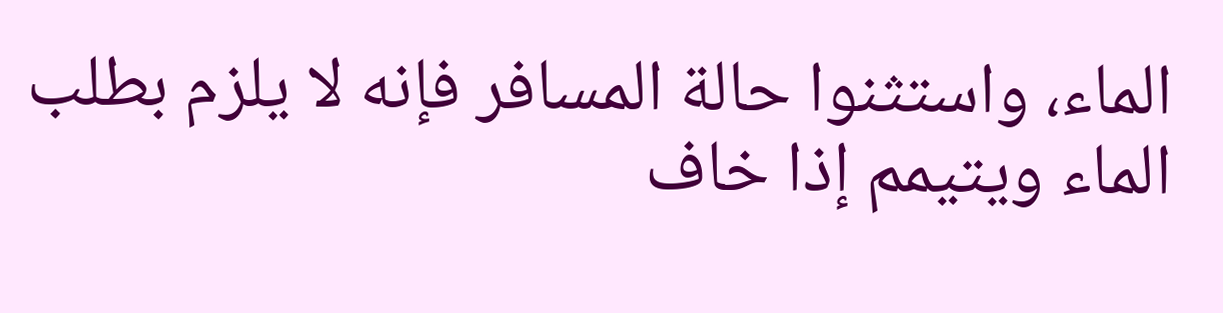الماء، واستثنوا حالة المسافر فإنه لا يلزم بطلب الماء ويتيمم إذا خاف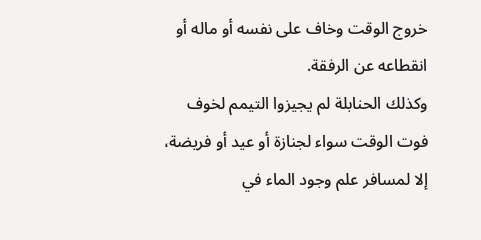خروج الوقت وخاف على نفسه أو ماله أو انقطاعه عن الرفقة.
وكذلك الحنابلة لم يجيزوا التيمم لخوف فوت الوقت سواء لجنازة أو عيد أو فريضة، إلا لمسافر علم وجود الماء في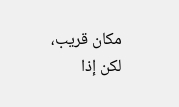مكان قريب، لكن إذا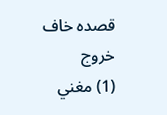قصده خاف خروج
(1) مغني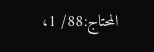المحتاج:88/ 1،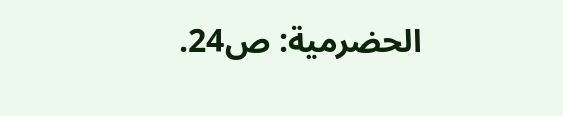الحضرمية: ص24.